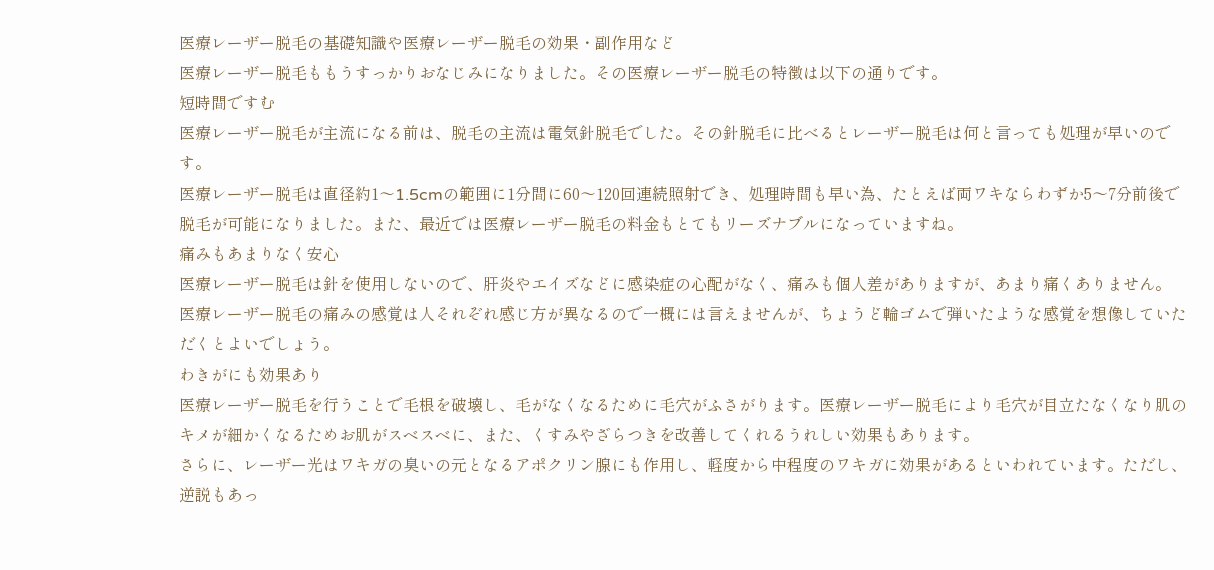医療レーザー脱毛の基礎知識や医療レーザー脱毛の効果・副作用など
医療レーザー脱毛ももうすっかりおなじみになりました。その医療レーザー脱毛の特徴は以下の通りです。
短時間ですむ
医療レーザー脱毛が主流になる前は、脱毛の主流は電気針脱毛でした。その針脱毛に比べるとレーザー脱毛は何と言っても処理が早いのです。
医療レーザー脱毛は直径約1〜1.5cmの範囲に1分間に60〜120回連続照射でき、処理時間も早い為、たとえば両ワキならわずか5〜7分前後で脱毛が可能になりました。また、最近では医療レーザー脱毛の料金もとてもリーズナブルになっていますね。
痛みもあまりなく安心
医療レーザー脱毛は針を使用しないので、肝炎やエイズなどに感染症の心配がなく、痛みも個人差がありますが、あまり痛くありません。
医療レーザー脱毛の痛みの感覚は人それぞれ感じ方が異なるので一概には言えませんが、ちょうど輪ゴムで弾いたような感覚を想像していただくとよいでしょう。
わきがにも効果あり
医療レーザー脱毛を行うことで毛根を破壊し、毛がなくなるために毛穴がふさがります。医療レーザー脱毛により毛穴が目立たなくなり肌のキメが細かくなるためお肌がスベスベに、また、くすみやざらつきを改善してくれるうれしい効果もあります。
さらに、レーザー光はワキガの臭いの元となるアポクリン腺にも作用し、軽度から中程度のワキガに効果があるといわれています。ただし、逆説もあっ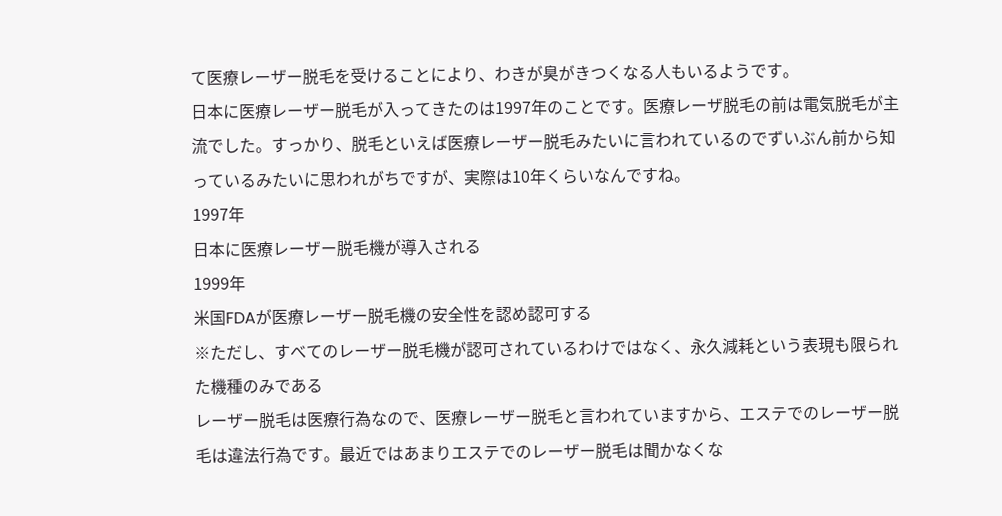て医療レーザー脱毛を受けることにより、わきが臭がきつくなる人もいるようです。
日本に医療レーザー脱毛が入ってきたのは1997年のことです。医療レーザ脱毛の前は電気脱毛が主流でした。すっかり、脱毛といえば医療レーザー脱毛みたいに言われているのでずいぶん前から知っているみたいに思われがちですが、実際は10年くらいなんですね。
1997年
日本に医療レーザー脱毛機が導入される
1999年
米国FDAが医療レーザー脱毛機の安全性を認め認可する
※ただし、すべてのレーザー脱毛機が認可されているわけではなく、永久減耗という表現も限られた機種のみである
レーザー脱毛は医療行為なので、医療レーザー脱毛と言われていますから、エステでのレーザー脱毛は違法行為です。最近ではあまりエステでのレーザー脱毛は聞かなくな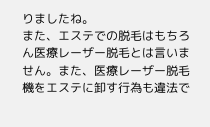りましたね。
また、エステでの脱毛はもちろん医療レーザー脱毛とは言いません。また、医療レーザー脱毛機をエステに卸す行為も違法で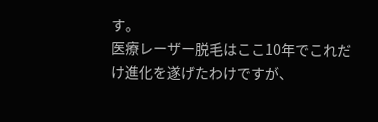す。
医療レーザー脱毛はここ10年でこれだけ進化を遂げたわけですが、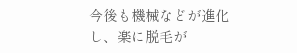今後も機械などが進化し、楽に脱毛が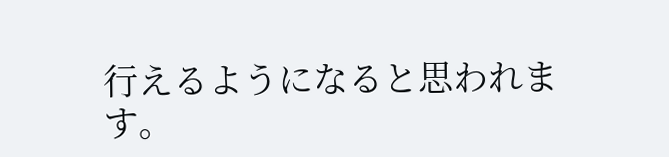行えるようになると思われます。